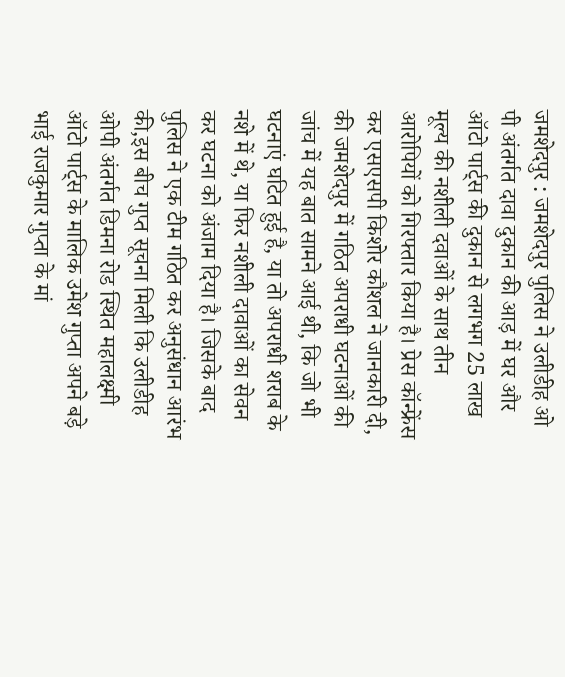जमशेदपुर : जमशेदपुर पुलिस ने उलीडीह ओ पी अंतर्गत दावा दुकान की आड़ में घर और ऑटो पार्ट्स की दुकान से लगभग 25 लाख मूल्य की नशीली दवाओं के साथ तीन आरोपियों को गिरफ्तार किया है। प्रेस कॉन्फ्रेंस कर एसएसपी किशोर कौशल ने जानकारी दी, की जमशेदपुर में गठित अपराधी घटनाओं की जांच में यह बात सामने आई थी, कि जो भी घटनाएं घटित हुई है, या तो अपराधी शराब के नशे में थे, या फिर नशीली दावाओं का सेवन कर घटना को अंजाम दिया है। जिसके बाद पुलिस ने एक टीम गठित कर अनुसंधान आरंभ की,इस बीच गुप्त सूचना मिली कि उलीडीह ओपी अंतर्गत डिमना रोड स्थित महालक्ष्मी ऑटो पार्ट्स के मालिक उमेश गुप्ता अपने बड़े भाई राजकुमार गुप्ता के मां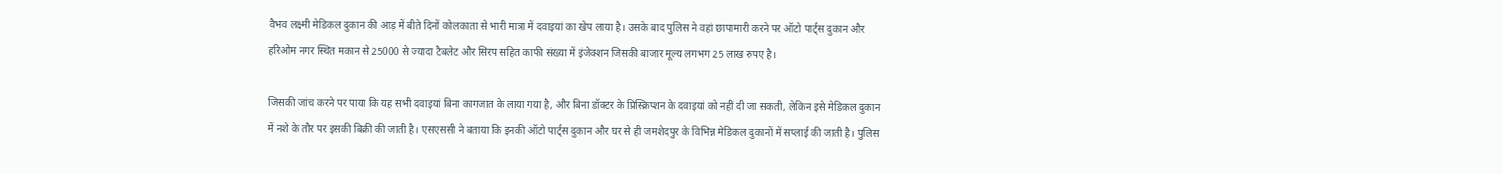वैभव लक्ष्मी मेडिकल दुकान की आड़ में बीते दिनों कोलकाता से भारी मात्रा में दवाइयां का खेप लाया है। उसके बाद पुलिस ने वहां छापामारी करने पर ऑटो पार्ट्स दुकान और हरिओम नगर स्थित मकान से 25000 से ज्यादा टैबलेट और सिरप सहित काफी संख्या में इंजेक्शन जिसकी बाजार मूल्य लगभग 25 लाख रुपए है।

जिसकी जांच करने पर पाया कि यह सभी दवाइयां बिना कागजात के लाया गया है, और बिना डॉक्टर के प्रिस्क्रिप्शन के दवाइयां को नहीं दी जा सकती, लेकिन इसे मेडिकल दुकान में नशे के तौर पर इसकी बिक्री की जाती है। एसएससी ने बताया कि इनकी ऑटो पार्ट्स दुकान और घर से ही जमशेदपुर के विभिन्न मेडिकल दुकानों में सप्लाई की जाती है। पुलिस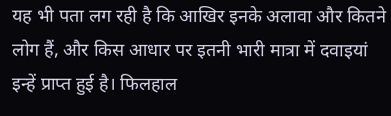यह भी पता लग रही है कि आखिर इनके अलावा और कितने लोग हैं, और किस आधार पर इतनी भारी मात्रा में दवाइयां इन्हें प्राप्त हुई है। फिलहाल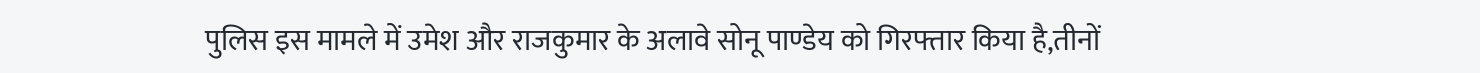पुलिस इस मामले में उमेश और राजकुमार के अलावे सोनू पाण्डेय को गिरफ्तार किया है,तीनों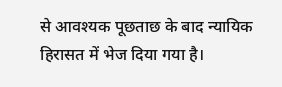से आवश्यक पूछताछ के बाद न्यायिक हिरासत में भेज दिया गया है।